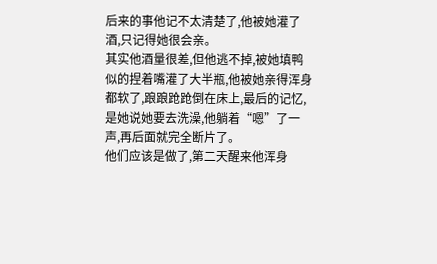后来的事他记不太清楚了,他被她灌了酒,只记得她很会亲。
其实他酒量很差,但他逃不掉,被她填鸭似的捏着嘴灌了大半瓶,他被她亲得浑身都软了,踉踉跄跄倒在床上,最后的记忆,是她说她要去洗澡,他躺着“嗯”了一声,再后面就完全断片了。
他们应该是做了,第二天醒来他浑身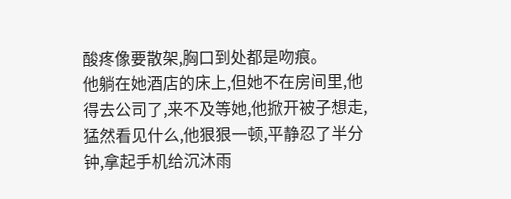酸疼像要散架,胸口到处都是吻痕。
他躺在她酒店的床上,但她不在房间里,他得去公司了,来不及等她,他掀开被子想走,猛然看见什么,他狠狠一顿,平静忍了半分钟,拿起手机给沉沐雨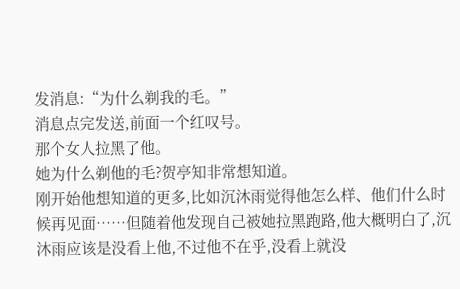发消息:“为什么剃我的毛。”
消息点完发送,前面一个红叹号。
那个女人拉黑了他。
她为什么剃他的毛?贺亭知非常想知道。
刚开始他想知道的更多,比如沉沐雨觉得他怎么样、他们什么时候再见面……但随着他发现自己被她拉黑跑路,他大概明白了,沉沐雨应该是没看上他,不过他不在乎,没看上就没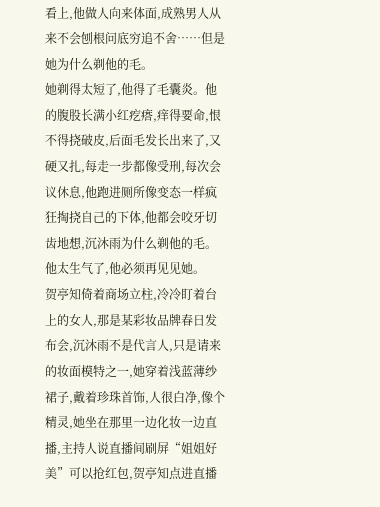看上,他做人向来体面,成熟男人从来不会刨根问底穷追不舍……但是她为什么剃他的毛。
她剃得太短了,他得了毛囊炎。他的腹股长满小红疙瘩,痒得要命,恨不得挠破皮,后面毛发长出来了,又硬又扎,每走一步都像受刑,每次会议休息,他跑进厕所像变态一样疯狂掏挠自己的下体,他都会咬牙切齿地想,沉沐雨为什么剃他的毛。
他太生气了,他必须再见见她。
贺亭知倚着商场立柱,冷冷盯着台上的女人,那是某彩妆品牌春日发布会,沉沐雨不是代言人,只是请来的妆面模特之一,她穿着浅蓝薄纱裙子,戴着珍珠首饰,人很白净,像个精灵,她坐在那里一边化妆一边直播,主持人说直播间刷屏“姐姐好美”可以抢红包,贺亭知点进直播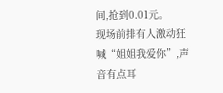间,抢到0.01元。
现场前排有人激动狂喊“姐姐我爱你”,声音有点耳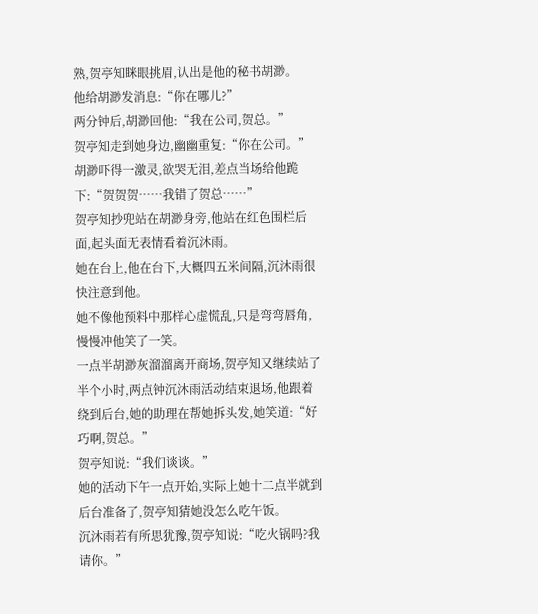熟,贺亭知眯眼挑眉,认出是他的秘书胡渺。
他给胡渺发消息:“你在哪儿?”
两分钟后,胡渺回他:“我在公司,贺总。”
贺亭知走到她身边,幽幽重复:“你在公司。”
胡渺吓得一激灵,欲哭无泪,差点当场给他跪下:“贺贺贺……我错了贺总……”
贺亭知抄兜站在胡渺身旁,他站在红色围栏后面,起头面无表情看着沉沐雨。
她在台上,他在台下,大概四五米间隔,沉沐雨很快注意到他。
她不像他预料中那样心虚慌乱,只是弯弯唇角,慢慢冲他笑了一笑。
一点半胡渺灰溜溜离开商场,贺亭知又继续站了半个小时,两点钟沉沐雨活动结束退场,他跟着绕到后台,她的助理在帮她拆头发,她笑道:“好巧啊,贺总。”
贺亭知说:“我们谈谈。”
她的活动下午一点开始,实际上她十二点半就到后台准备了,贺亭知猜她没怎么吃午饭。
沉沐雨若有所思犹豫,贺亭知说:“吃火锅吗?我请你。”